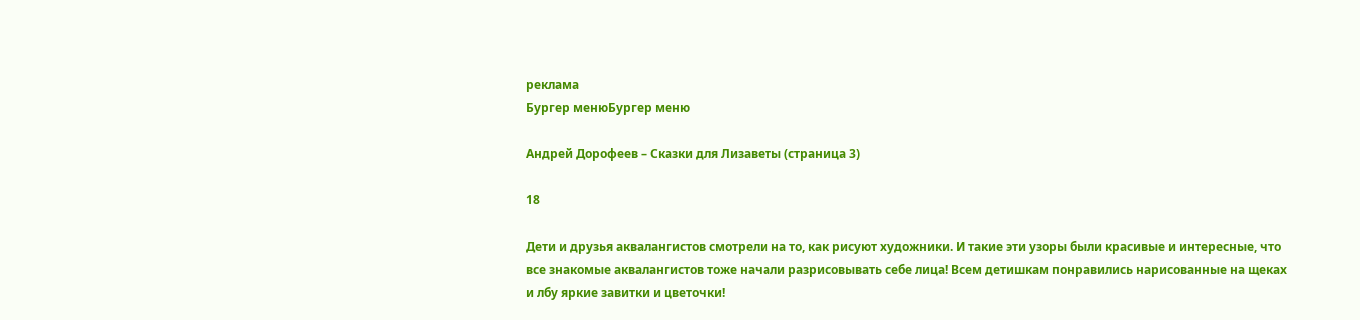реклама
Бургер менюБургер меню

Андрей Дорофеев – Сказки для Лизаветы (страница 3)

18

Дети и друзья аквалангистов смотрели на то, как рисуют художники. И такие эти узоры были красивые и интересные, что все знакомые аквалангистов тоже начали разрисовывать себе лица! Всем детишкам понравились нарисованные на щеках и лбу яркие завитки и цветочки!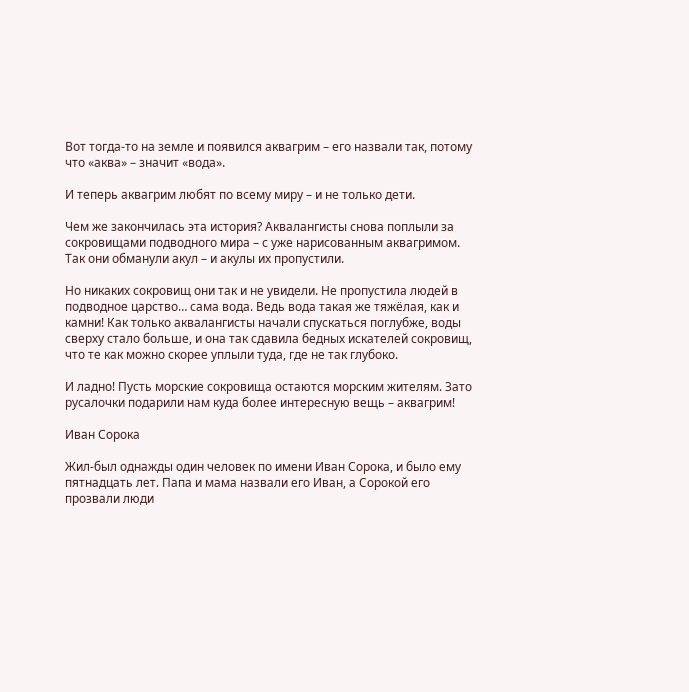Вот тогда-то на земле и появился аквагрим – его назвали так, потому что «аква» – значит «вода».

И теперь аквагрим любят по всему миру – и не только дети.

Чем же закончилась эта история? Аквалангисты снова поплыли за сокровищами подводного мира – с уже нарисованным аквагримом. Так они обманули акул – и акулы их пропустили.

Но никаких сокровищ они так и не увидели. Не пропустила людей в подводное царство… сама вода. Ведь вода такая же тяжёлая, как и камни! Как только аквалангисты начали спускаться поглубже, воды сверху стало больше, и она так сдавила бедных искателей сокровищ, что те как можно скорее уплыли туда, где не так глубоко.

И ладно! Пусть морские сокровища остаются морским жителям. Зато русалочки подарили нам куда более интересную вещь – аквагрим!

Иван Сорока

Жил-был однажды один человек по имени Иван Сорока, и было ему пятнадцать лет. Папа и мама назвали его Иван, а Сорокой его прозвали люди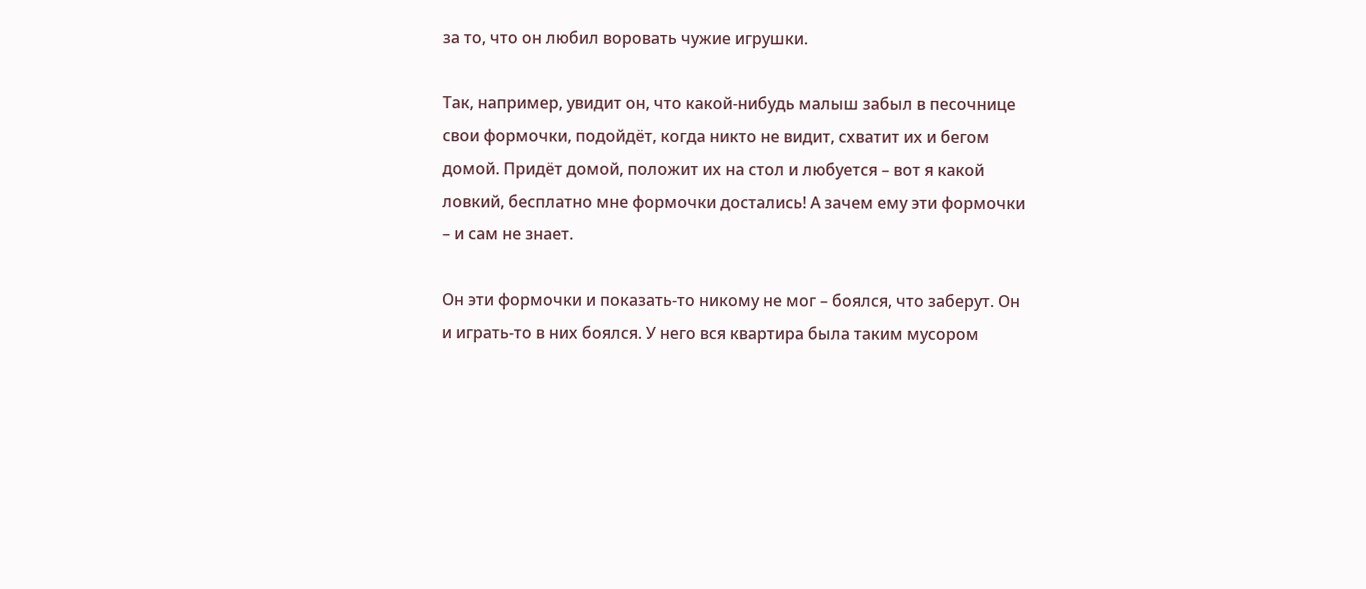за то, что он любил воровать чужие игрушки.

Так, например, увидит он, что какой-нибудь малыш забыл в песочнице свои формочки, подойдёт, когда никто не видит, схватит их и бегом домой. Придёт домой, положит их на стол и любуется – вот я какой ловкий, бесплатно мне формочки достались! А зачем ему эти формочки – и сам не знает.

Он эти формочки и показать-то никому не мог – боялся, что заберут. Он и играть-то в них боялся. У него вся квартира была таким мусором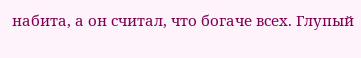набита, а он считал, что богаче всех. Глупый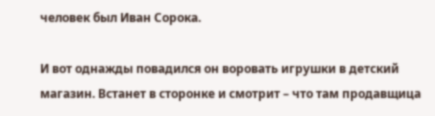человек был Иван Сорока.

И вот однажды повадился он воровать игрушки в детский магазин. Встанет в сторонке и смотрит – что там продавщица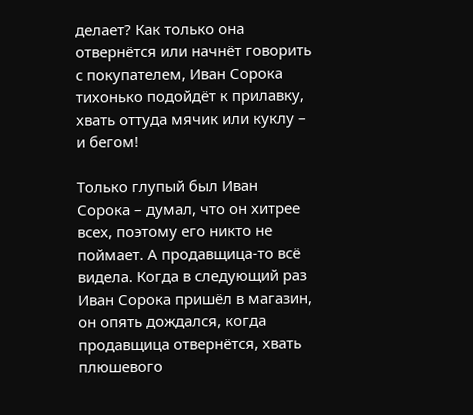делает? Как только она отвернётся или начнёт говорить с покупателем, Иван Сорока тихонько подойдёт к прилавку, хвать оттуда мячик или куклу – и бегом!

Только глупый был Иван Сорока – думал, что он хитрее всех, поэтому его никто не поймает. А продавщица-то всё видела. Когда в следующий раз Иван Сорока пришёл в магазин, он опять дождался, когда продавщица отвернётся, хвать плюшевого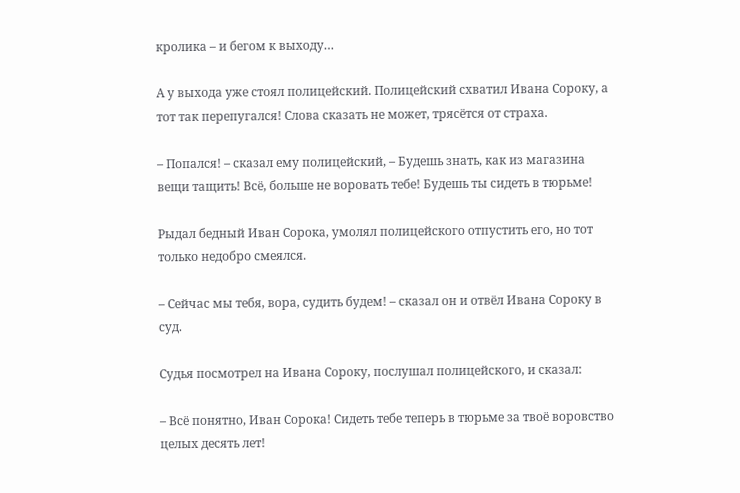кролика – и бегом к выходу…

А у выхода уже стоял полицейский. Полицейский схватил Ивана Сороку, а тот так перепугался! Слова сказать не может, трясётся от страха.

– Попался! – сказал ему полицейский, – Будешь знать, как из магазина вещи тащить! Всё, больше не воровать тебе! Будешь ты сидеть в тюрьме!

Рыдал бедный Иван Сорока, умолял полицейского отпустить его, но тот только недобро смеялся.

– Сейчас мы тебя, вора, судить будем! – сказал он и отвёл Ивана Сороку в суд.

Судья посмотрел на Ивана Сороку, послушал полицейского, и сказал:

– Всё понятно, Иван Сорока! Сидеть тебе теперь в тюрьме за твоё воровство целых десять лет!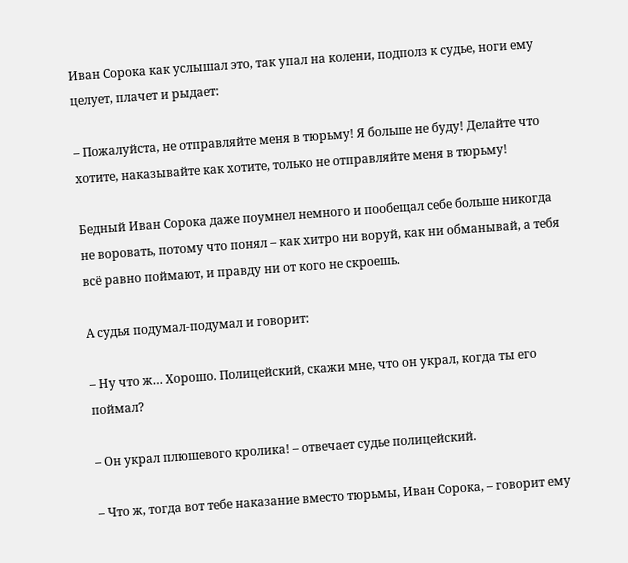Иван Сорока как услышал это, так упал на колени, подполз к судье, ноги ему целует, плачет и рыдает:

– Пожалуйста, не отправляйте меня в тюрьму! Я больше не буду! Делайте что хотите, наказывайте как хотите, только не отправляйте меня в тюрьму!

Бедный Иван Сорока даже поумнел немного и пообещал себе больше никогда не воровать, потому что понял – как хитро ни воруй, как ни обманывай, а тебя всё равно поймают, и правду ни от кого не скроешь.

А судья подумал-подумал и говорит:

– Ну что ж… Хорошо. Полицейский, скажи мне, что он украл, когда ты его поймал?

– Он украл плюшевого кролика! – отвечает судье полицейский.

– Что ж, тогда вот тебе наказание вместо тюрьмы, Иван Сорока, – говорит ему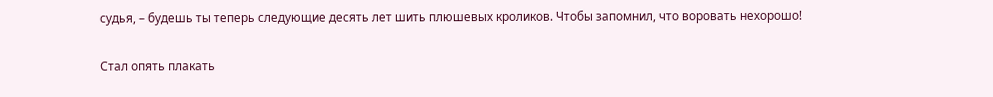судья, – будешь ты теперь следующие десять лет шить плюшевых кроликов. Чтобы запомнил, что воровать нехорошо!

Стал опять плакать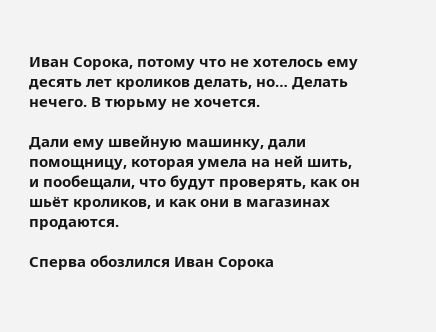Иван Сорока, потому что не хотелось ему десять лет кроликов делать, но… Делать нечего. В тюрьму не хочется.

Дали ему швейную машинку, дали помощницу, которая умела на ней шить, и пообещали, что будут проверять, как он шьёт кроликов, и как они в магазинах продаются.

Сперва обозлился Иван Сорока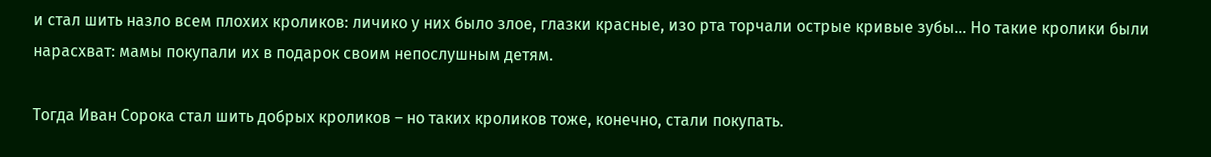и стал шить назло всем плохих кроликов: личико у них было злое, глазки красные, изо рта торчали острые кривые зубы… Но такие кролики были нарасхват: мамы покупали их в подарок своим непослушным детям.

Тогда Иван Сорока стал шить добрых кроликов – но таких кроликов тоже, конечно, стали покупать.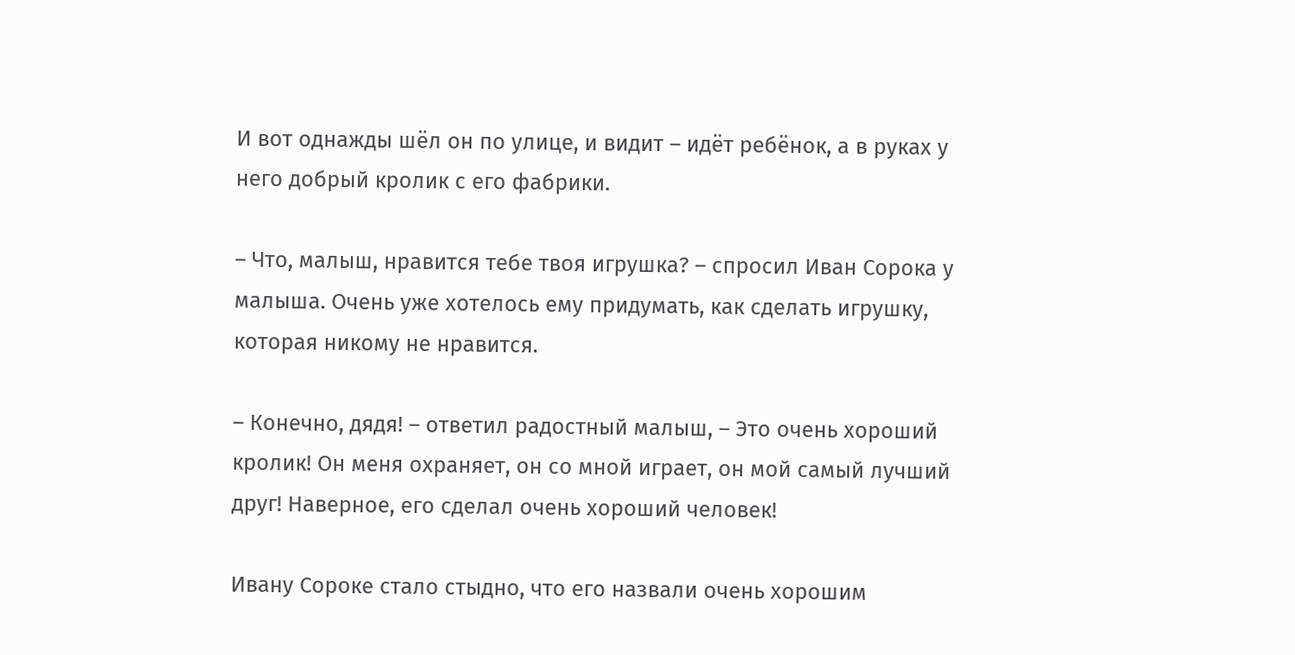И вот однажды шёл он по улице, и видит – идёт ребёнок, а в руках у него добрый кролик с его фабрики.

– Что, малыш, нравится тебе твоя игрушка? – спросил Иван Сорока у малыша. Очень уже хотелось ему придумать, как сделать игрушку, которая никому не нравится.

– Конечно, дядя! – ответил радостный малыш, – Это очень хороший кролик! Он меня охраняет, он со мной играет, он мой самый лучший друг! Наверное, его сделал очень хороший человек!

Ивану Сороке стало стыдно, что его назвали очень хорошим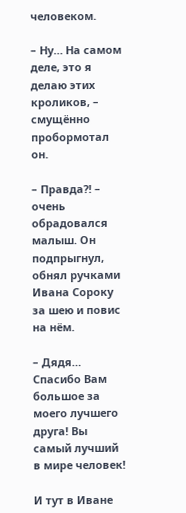человеком.

– Ну… На самом деле, это я делаю этих кроликов, – смущённо пробормотал он.

– Правда?! – очень обрадовался малыш. Он подпрыгнул, обнял ручками Ивана Сороку за шею и повис на нём.

– Дядя… Спасибо Вам большое за моего лучшего друга! Вы самый лучший в мире человек!

И тут в Иване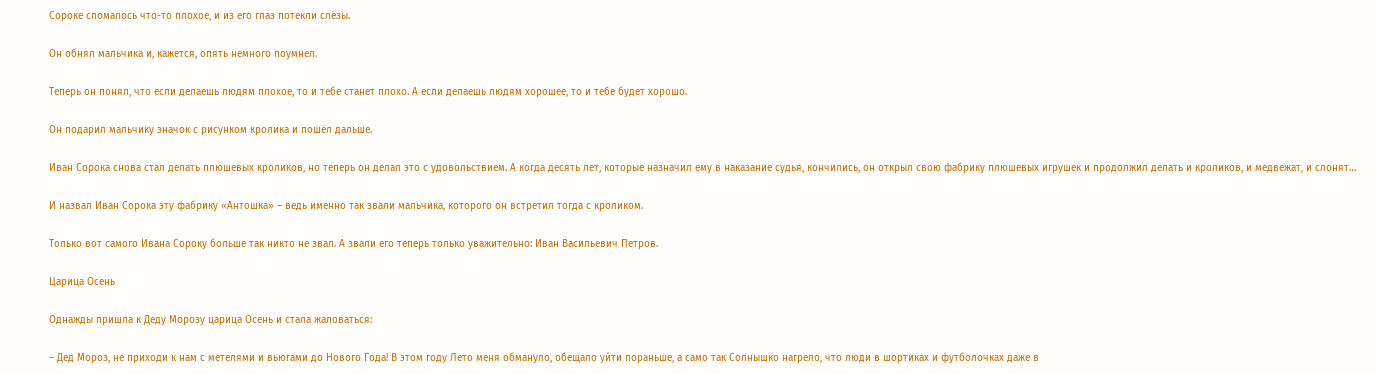Сороке сломалось что-то плохое, и из его глаз потекли слёзы.

Он обнял мальчика и, кажется, опять немного поумнел.

Теперь он понял, что если делаешь людям плохое, то и тебе станет плохо. А если делаешь людям хорошее, то и тебе будет хорошо.

Он подарил мальчику значок с рисунком кролика и пошёл дальше.

Иван Сорока снова стал делать плюшевых кроликов, но теперь он делал это с удовольствием. А когда десять лет, которые назначил ему в наказание судья, кончились, он открыл свою фабрику плюшевых игрушек и продолжил делать и кроликов, и медвежат, и слонят…

И назвал Иван Сорока эту фабрику «Антошка» – ведь именно так звали мальчика, которого он встретил тогда с кроликом.

Только вот самого Ивана Сороку больше так никто не звал. А звали его теперь только уважительно: Иван Васильевич Петров.

Царица Осень

Однажды пришла к Деду Морозу царица Осень и стала жаловаться:

– Дед Мороз, не приходи к нам с метелями и вьюгами до Нового Года! В этом году Лето меня обмануло, обещало уйти пораньше, а само так Солнышко нагрело, что люди в шортиках и футболочках даже в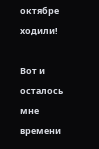октябре ходили!

Вот и осталось мне времени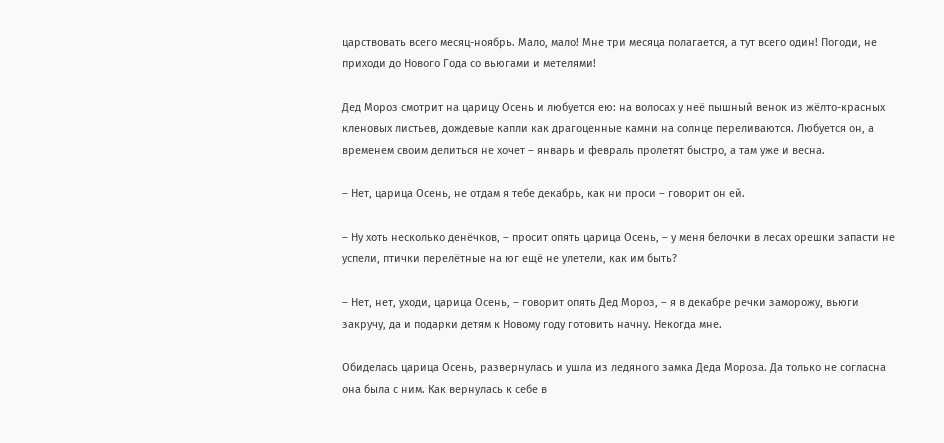царствовать всего месяц-ноябрь. Мало, мало! Мне три месяца полагается, а тут всего один! Погоди, не приходи до Нового Года со вьюгами и метелями!

Дед Мороз смотрит на царицу Осень и любуется ею: на волосах у неё пышный венок из жёлто-красных кленовых листьев, дождевые капли как драгоценные камни на солнце переливаются. Любуется он, а временем своим делиться не хочет – январь и февраль пролетят быстро, а там уже и весна.

– Нет, царица Осень, не отдам я тебе декабрь, как ни проси – говорит он ей.

– Ну хоть несколько денёчков, – просит опять царица Осень, – у меня белочки в лесах орешки запасти не успели, птички перелётные на юг ещё не улетели, как им быть?

– Нет, нет, уходи, царица Осень, – говорит опять Дед Мороз, – я в декабре речки заморожу, вьюги закручу, да и подарки детям к Новому году готовить начну. Некогда мне.

Обиделась царица Осень, развернулась и ушла из ледяного замка Деда Мороза. Да только не согласна она была с ним. Как вернулась к себе в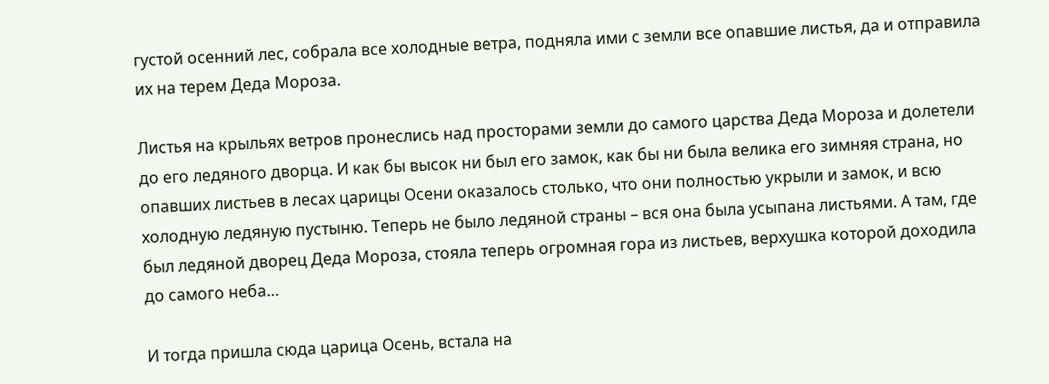густой осенний лес, собрала все холодные ветра, подняла ими с земли все опавшие листья, да и отправила их на терем Деда Мороза.

Листья на крыльях ветров пронеслись над просторами земли до самого царства Деда Мороза и долетели до его ледяного дворца. И как бы высок ни был его замок, как бы ни была велика его зимняя страна, но опавших листьев в лесах царицы Осени оказалось столько, что они полностью укрыли и замок, и всю холодную ледяную пустыню. Теперь не было ледяной страны – вся она была усыпана листьями. А там, где был ледяной дворец Деда Мороза, стояла теперь огромная гора из листьев, верхушка которой доходила до самого неба…

И тогда пришла сюда царица Осень, встала на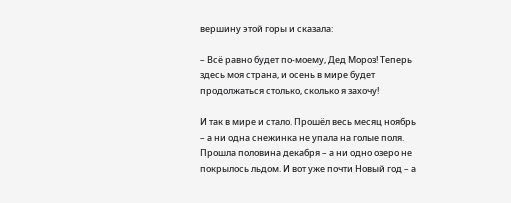вершину этой горы и сказала:

– Всё равно будет по-моему, Дед Мороз! Теперь здесь моя страна, и осень в мире будет продолжаться столько, сколько я захочу!

И так в мире и стало. Прошёл весь месяц ноябрь – а ни одна снежинка не упала на голые поля. Прошла половина декабря – а ни одно озеро не покрылось льдом. И вот уже почти Новый год – а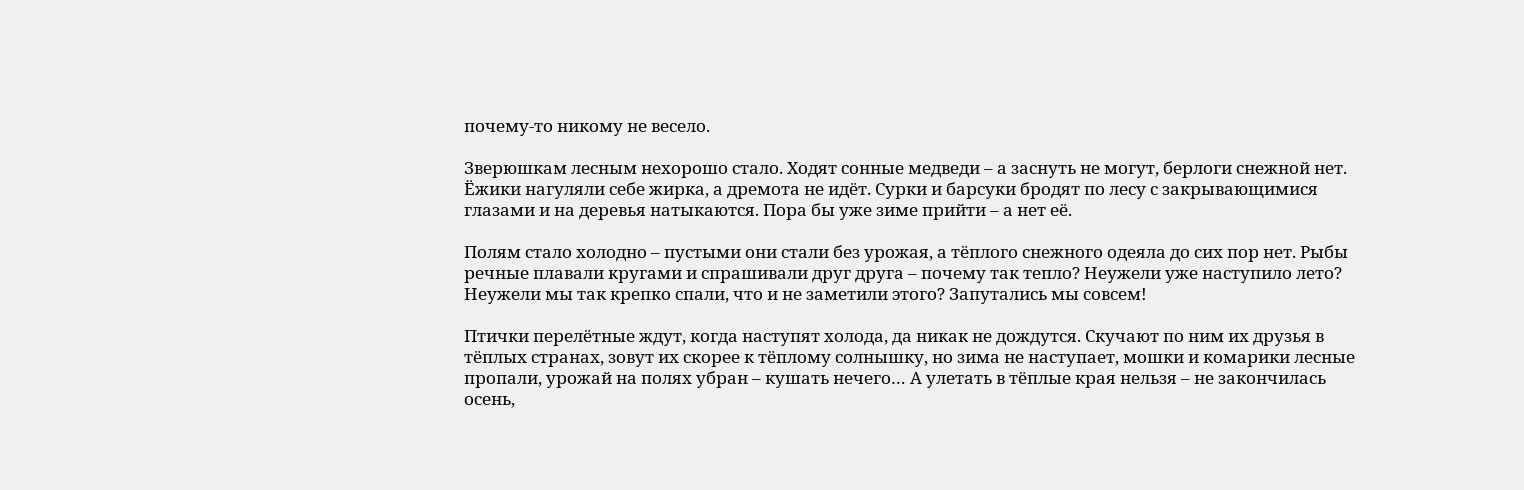почему-то никому не весело.

Зверюшкам лесным нехорошо стало. Ходят сонные медведи – а заснуть не могут, берлоги снежной нет. Ёжики нагуляли себе жирка, а дремота не идёт. Сурки и барсуки бродят по лесу с закрывающимися глазами и на деревья натыкаются. Пора бы уже зиме прийти – а нет её.

Полям стало холодно – пустыми они стали без урожая, а тёплого снежного одеяла до сих пор нет. Рыбы речные плавали кругами и спрашивали друг друга – почему так тепло? Неужели уже наступило лето? Неужели мы так крепко спали, что и не заметили этого? Запутались мы совсем!

Птички перелётные ждут, когда наступят холода, да никак не дождутся. Скучают по ним их друзья в тёплых странах, зовут их скорее к тёплому солнышку, но зима не наступает, мошки и комарики лесные пропали, урожай на полях убран – кушать нечего… А улетать в тёплые края нельзя – не закончилась осень,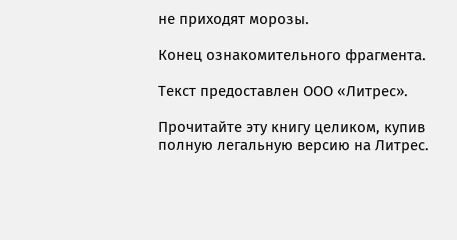не приходят морозы.

Конец ознакомительного фрагмента.

Текст предоставлен ООО «Литрес».

Прочитайте эту книгу целиком, купив полную легальную версию на Литрес.